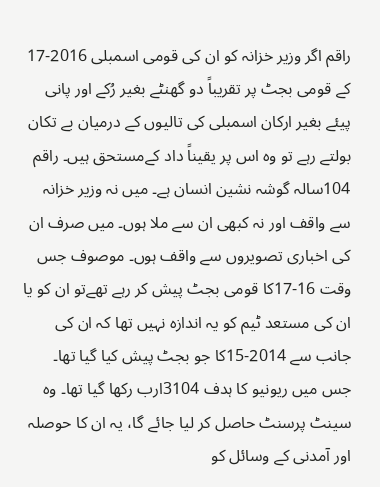راقم اگر وزیر خزانہ کو ان کی قومی اسمبلی 2016-17 کے قومی بجٹ پر تقریباً دو گھنٹے بغیر رُکے اور پانی پیئے بغیر ارکان اسمبلی کی تالیوں کے درمیان بے تکان بولتے رہے تو وہ اس پر یقیناً داد کےمستحق ہیں۔ راقم 104سالہ گوشہ نشین انسان ہے۔ میں نہ وزیر خزانہ سے واقف اور نہ کبھی ان سے ملا ہوں۔ میں صرف ان کی اخباری تصویروں سے واقف ہوں۔ موصوف جس وقت 16-17کا قومی بجٹ پیش کر رہے تھےتو ان کو یا ان کی مستعد ٹیم کو یہ اندازہ نہیں تھا کہ ان کی جانب سے 2014-15کا جو بجٹ پیش کیا گیا تھا۔ جس میں ریونیو کا ہدف 3104ارب رکھا گیا تھا۔ وہ سینٹ پرسنٹ حاصل کر لیا جائے گا، یہ ان کا حوصلہ اور آمدنی کے وسائل کو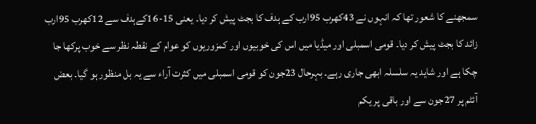سمجھنے کا شعور تھا کہ انہوں نے 43کھرب 95ارب کے ہدف کا بجٹ پیش کر دیا۔ یعنی 15-16کےہدف سے 12کھرب 95ارب زائد کا بجٹ پیش کر دیا۔ قومی اسمبلی اور میڈیا میں اس کی خوبیوں اور کمزوریوں کو عوام کے نقطہ نظر سے خوب پرکھا جا چکا ہے اور شاید یہ سلسلہ ابھی جاری رہے۔ بہرحال 23جون کو قومی اسمبلی میں کثرت آراء سے یہ بل منظور ہو گیا۔ بعض آئٹم پر 27جون سے اور باقی پر یکم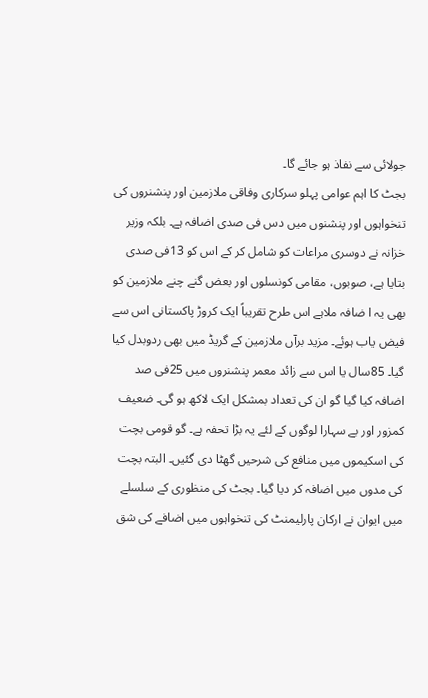جولائی سے نفاذ ہو جائے گا۔
بجٹ کا اہم عوامی پہلو سرکاری وفاقی ملازمین اور پنشنروں کی تنخواہوں اور پنشنوں میں دس فی صدی اضافہ ہے۔ بلکہ وزیر خزانہ نے دوسری مراعات کو شامل کر کے اس کو 13فی صدی بتایا ہے، صوبوں، مقامی کونسلوں اور بعض گنے چنے ملازمین کو بھی یہ ا ضافہ ملاہے اس طرح تقریباً ایک کروڑ پاکستانی اس سے فیض یاب ہوئے۔ مزید برآں ملازمین کے گریڈ میں بھی ردوبدل کیا گیا۔ 85سال یا اس سے زائد معمر پنشنروں میں 25فی صد اضافہ کیا گیا گو ان کی تعداد بمشکل ایک لاکھ ہو گی۔ ضعیف کمزور اور بے سہارا لوگوں کے لئے یہ بڑا تحفہ ہے۔ گو قومی بچت کی اسکیموں میں منافع کی شرحیں گھٹا دی گئیں۔ البتہ بچت کی مدوں میں اضافہ کر دیا گیا۔ بجٹ کی منظوری کے سلسلے میں ایوان نے ارکان پارلیمنٹ کی تنخواہوں میں اضافے کی شق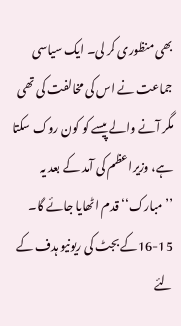بھی منظوری کر لی۔ ایک سیاسی جماعت نے اس کی مخالفت کی تھی مگر آنے والے پیسے کو کون روک سکتا ہے، وزیراعظم کی آمد کے بعد یہ ’’مبارک‘‘ قدم اٹھایا جائے گا۔ 15-16کے بجٹ کی ریونیو ہدف کے لئے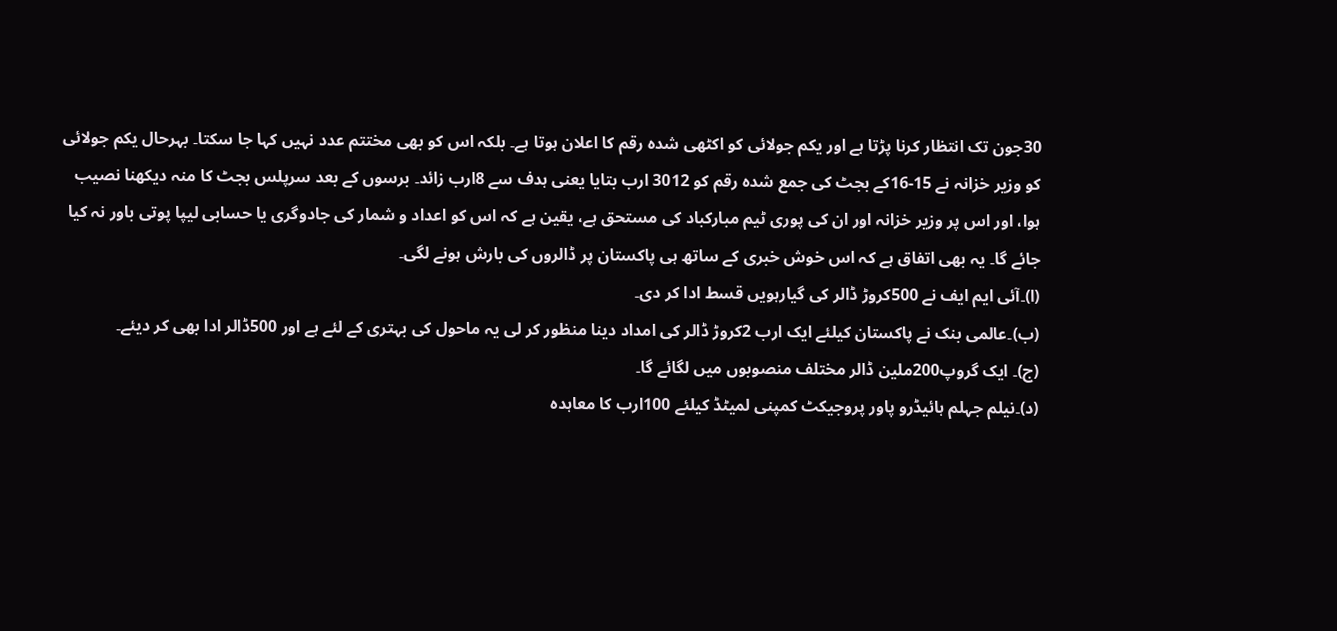30جون تک انتظار کرنا پڑتا ہے اور یکم جولائی کو اکٹھی شدہ رقم کا اعلان ہوتا ہے۔ بلکہ اس کو بھی مختتم عدد نہیں کہا جا سکتا۔ بہرحال یکم جولائی کو وزیر خزانہ نے 15-16کے بجٹ کی جمع شدہ رقم کو 3012 ارب بتایا یعنی ہدف سے 8ارب زائد۔ برسوں کے بعد سرپلس بجٹ کا منہ دیکھنا نصیب ہوا، اور اس پر وزیر خزانہ اور ان کی پوری ٹیم مبارکباد کی مستحق ہے، یقین ہے کہ اس کو اعداد و شمار کی جادوگری یا حسابی لیپا پوتی باور نہ کیا جائے گا۔ یہ بھی اتفاق ہے کہ اس خوش خبری کے ساتھ ہی پاکستان پر ڈالروں کی بارش ہونے لگی۔
(ا)۔آئی ایم ایف نے 500کروڑ ڈالر کی گیارہویں قسط ادا کر دی۔
(ب)۔عالمی بنک نے پاکستان کیلئے ایک ارب 2کروڑ ڈالر کی امداد دینا منظور کر لی یہ ماحول کی بہتری کے لئے ہے اور 500ڈالر ادا بھی کر دیئے۔
(ج)۔ ایک گروپ200ملین ڈالر مختلف منصوبوں میں لگائے گا۔
(د)۔نیلم جہلم ہائیڈرو پاور پروجیکٹ کمپنی لمیٹڈ کیلئے 100ارب کا معاہدہ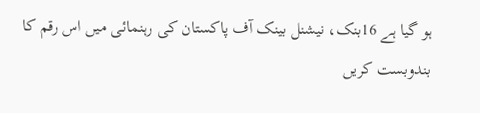ہو گیا ہے 16بنک، نیشنل بینک آف پاکستان کی رہنمائی میں اس رقم کا بندوبست کریں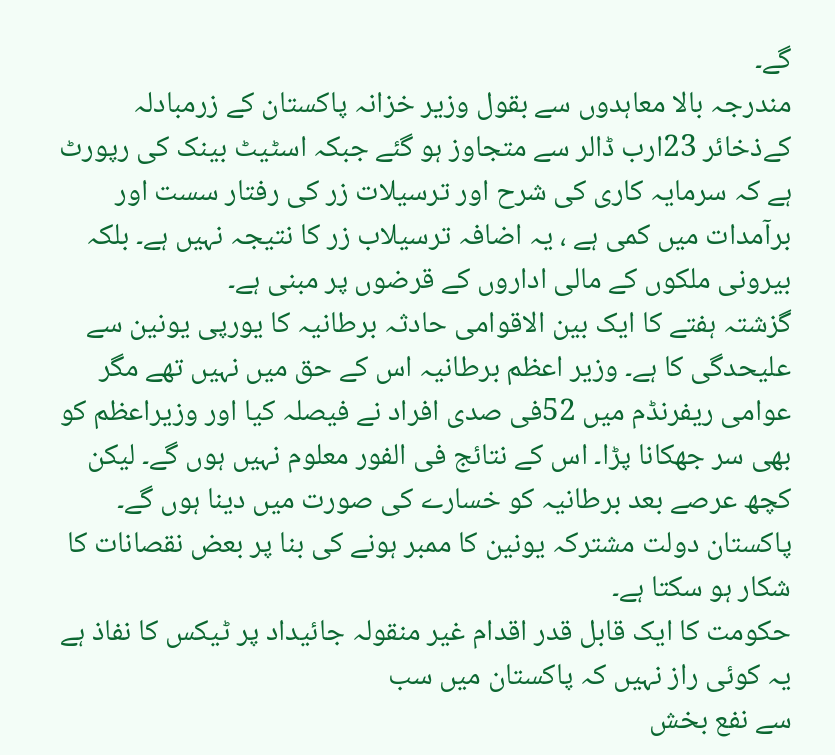گے۔
مندرجہ بالا معاہدوں سے بقول وزیر خزانہ پاکستان کے زرمبادلہ کےذخائر 23ارب ڈالر سے متجاوز ہو گئے جبکہ اسٹیٹ بینک کی رپورٹ ہے کہ سرمایہ کاری کی شرح اور ترسیلات زر کی رفتار سست اور برآمدات میں کمی ہے ، یہ اضافہ ترسیلاب زر کا نتیجہ نہیں ہے۔ بلکہ بیرونی ملکوں کے مالی اداروں کے قرضوں پر مبنی ہے۔
گزشتہ ہفتے کا ایک بین الاقوامی حادثہ برطانیہ کا یورپی یونین سے علیحدگی کا ہے۔ وزیر اعظم برطانیہ اس کے حق میں نہیں تھے مگر عوامی ریفرنڈم میں 52فی صدی افراد نے فیصلہ کیا اور وزیراعظم کو بھی سر جھکانا پڑا۔ اس کے نتائج فی الفور معلوم نہیں ہوں گے۔ لیکن کچھ عرصے بعد برطانیہ کو خسارے کی صورت میں دینا ہوں گے۔ پاکستان دولت مشترکہ یونین کا ممبر ہونے کی بنا پر بعض نقصانات کا شکار ہو سکتا ہے۔
حکومت کا ایک قابل قدر اقدام غیر منقولہ جائیداد پر ٹیکس کا نفاذ ہے یہ کوئی راز نہیں کہ پاکستان میں سب
سے نفع بخش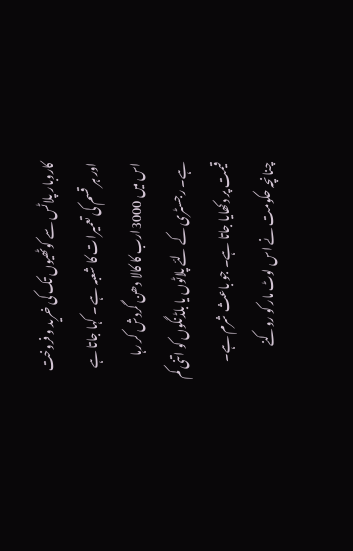کاروبار پلاٹس سے کوٹھیوں تک کی خرید و فروخت اور ہر قسم کی تعمیرات کا شعبہ ہے ۔ کہا جاتا ہے اس میں 3000ارب کا کالا دھن گردش کر رہا ہے۔ رجسٹری کے لئے پلاٹوں یا بلڈنگوں کو اتنی کم قیمت پر دکھایا جاتا ہے۔ جو باعث شرم ہے۔ چنانچہ حکومت نے اس لوٹ مار کو روکنے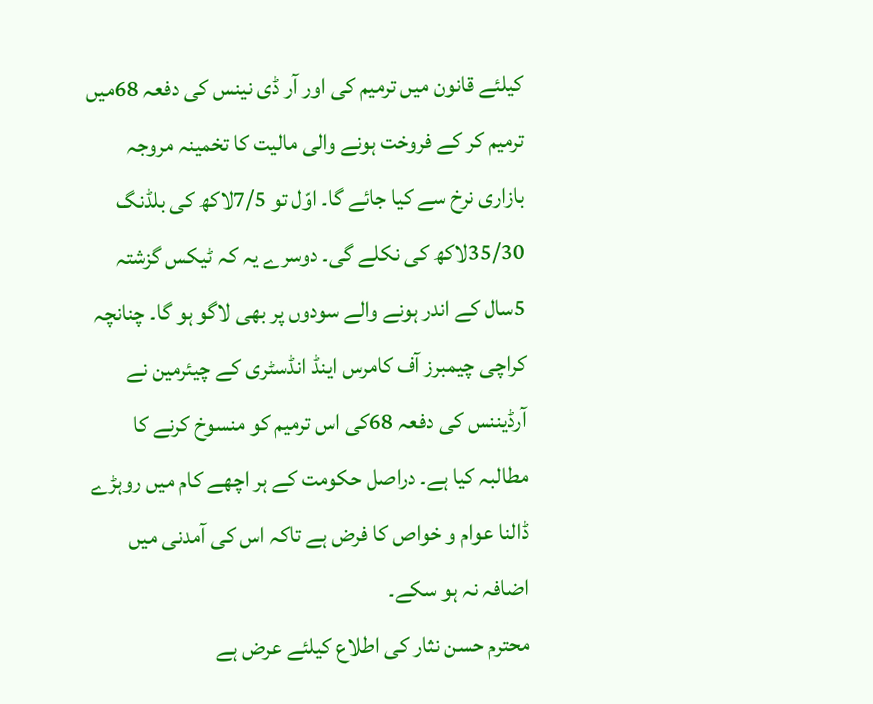کیلئے قانون میں ترمیم کی اور آر ڈی نینس کی دفعہ 68میں ترمیم کر کے فروخت ہونے والی مالیت کا تخمینہ مروجہ بازاری نرخ سے کیا جائے گا۔ اوّل تو 7/5لاکھ کی بلڈنگ 35/30لاکھ کی نکلے گی۔ دوسرے یہ کہ ٹیکس گزشتہ 5سال کے اندر ہونے والے سودوں پر بھی لاگو ہو گا۔ چنانچہ کراچی چیمبرز آف کامرس اینڈ انڈسٹری کے چیئرمین نے آرڈیننس کی دفعہ 68کی اس ترمیم کو منسوخ کرنے کا مطالبہ کیا ہے۔ دراصل حکومت کے ہر اچھے کام میں روہڑے ڈالنا عوام و خواص کا فرض ہے تاکہ اس کی آمدنی میں اضافہ نہ ہو سکے۔
محترم حسن نثار کی اطلاع کیلئے عرض ہے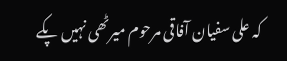کہ علی سفیان آفاقی مرحوم میرٹھی نہیں پکے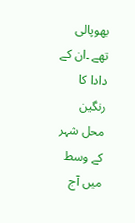بھوپالی تھے ۔ان کے دادا کا رنگین محل شہر کے وسط میں آج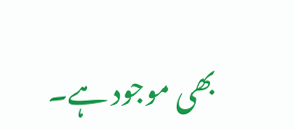بھی موجود ہے۔